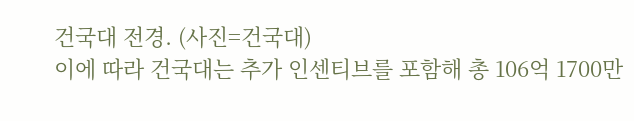건국대 전경. (사진=건국대)
이에 따라 건국대는 추가 인센티브를 포함해 총 106억 1700만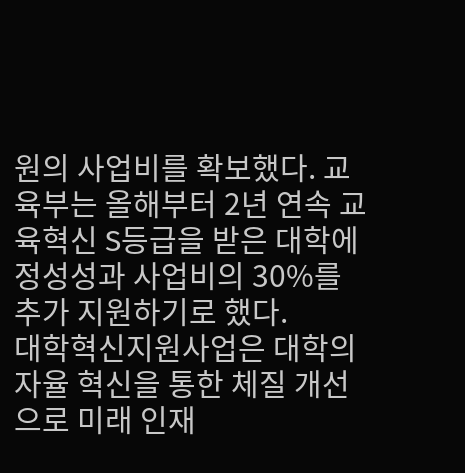원의 사업비를 확보했다. 교육부는 올해부터 2년 연속 교육혁신 S등급을 받은 대학에 정성성과 사업비의 30%를 추가 지원하기로 했다.
대학혁신지원사업은 대학의 자율 혁신을 통한 체질 개선으로 미래 인재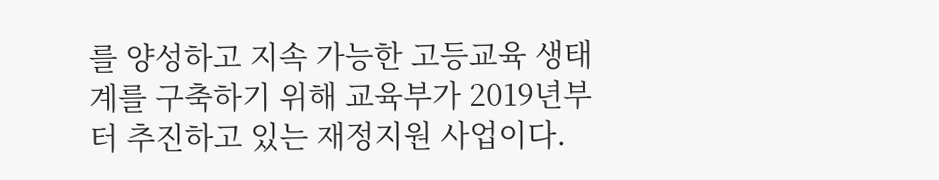를 양성하고 지속 가능한 고등교육 생태계를 구축하기 위해 교육부가 2019년부터 추진하고 있는 재정지원 사업이다.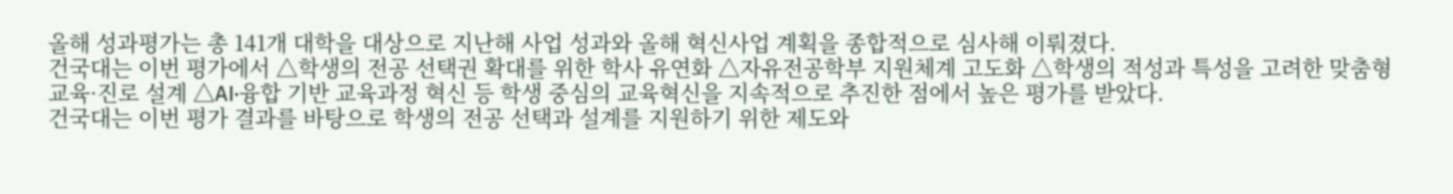올해 성과평가는 총 141개 대학을 대상으로 지난해 사업 성과와 올해 혁신사업 계획을 종합적으로 심사해 이뤄졌다.
건국대는 이번 평가에서 △학생의 전공 선택권 확대를 위한 학사 유연화 △자유전공학부 지원체계 고도화 △학생의 적성과 특성을 고려한 맞춤형 교육·진로 설계 △AI·융합 기반 교육과정 혁신 등 학생 중심의 교육혁신을 지속적으로 추진한 점에서 높은 평가를 받았다.
건국대는 이번 평가 결과를 바탕으로 학생의 전공 선택과 설계를 지원하기 위한 제도와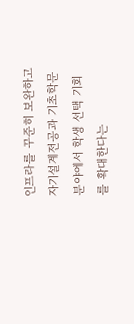인프라를 꾸준히 보완하고 자기설계전공과 기초학문 분야에서 학생 선택 기회를 확대한다는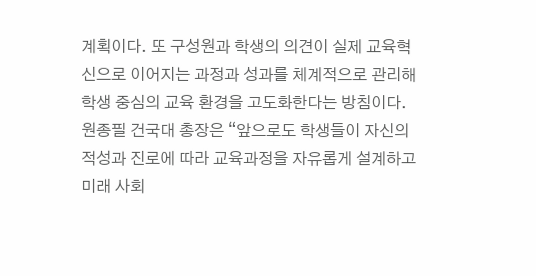계획이다. 또 구성원과 학생의 의견이 실제 교육혁신으로 이어지는 과정과 성과를 체계적으로 관리해 학생 중심의 교육 환경을 고도화한다는 방침이다.
원종필 건국대 총장은 “앞으로도 학생들이 자신의 적성과 진로에 따라 교육과정을 자유롭게 설계하고 미래 사회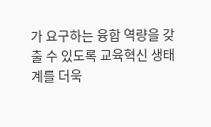가 요구하는 융합 역량을 갖출 수 있도록 교육혁신 생태계를 더욱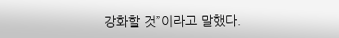강화할 것”이라고 말했다.